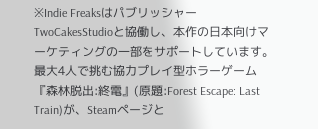※Indie FreaksはパブリッシャーTwoCakesStudioと協働し、本作の日本向けマーケティングの一部をサポートしています。
最大4人で挑む協力プレイ型ホラーゲーム『森林脱出:終電』(原題:Forest Escape: Last Train)が、Steamページと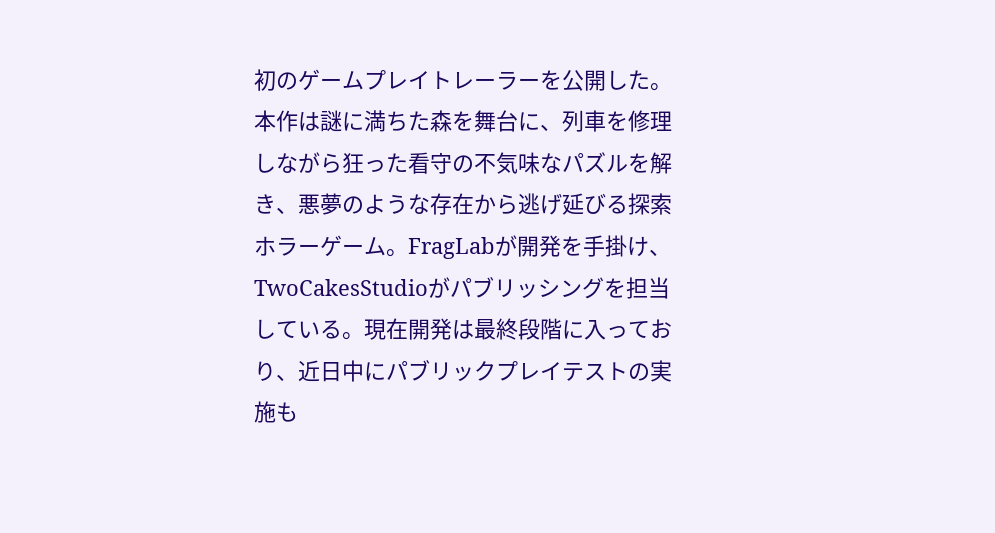初のゲームプレイトレーラーを公開した。
本作は謎に満ちた森を舞台に、列車を修理しながら狂った看守の不気味なパズルを解き、悪夢のような存在から逃げ延びる探索ホラーゲーム。FragLabが開発を手掛け、TwoCakesStudioがパブリッシングを担当している。現在開発は最終段階に入っており、近日中にパブリックプレイテストの実施も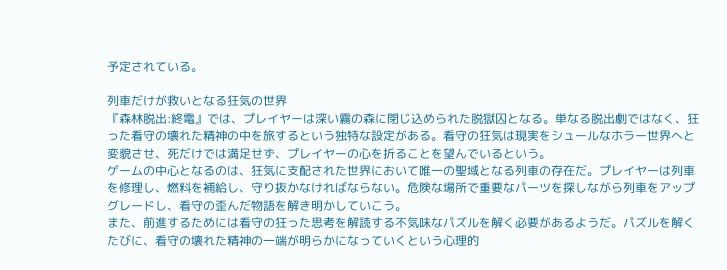予定されている。

列車だけが救いとなる狂気の世界
『森林脱出:終電』では、プレイヤーは深い霧の森に閉じ込められた脱獄囚となる。単なる脱出劇ではなく、狂った看守の壊れた精神の中を旅するという独特な設定がある。看守の狂気は現実をシュールなホラー世界へと変貌させ、死だけでは満足せず、プレイヤーの心を折ることを望んでいるという。
ゲームの中心となるのは、狂気に支配された世界において唯一の聖域となる列車の存在だ。プレイヤーは列車を修理し、燃料を補給し、守り抜かなければならない。危険な場所で重要なパーツを探しながら列車をアップグレードし、看守の歪んだ物語を解き明かしていこう。
また、前進するためには看守の狂った思考を解読する不気味なパズルを解く必要があるようだ。パズルを解くたびに、看守の壊れた精神の一端が明らかになっていくという心理的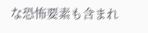な恐怖要素も含まれ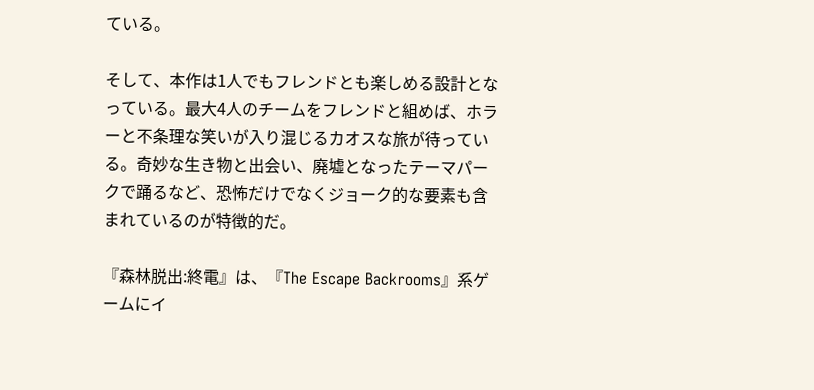ている。

そして、本作は1人でもフレンドとも楽しめる設計となっている。最大4人のチームをフレンドと組めば、ホラーと不条理な笑いが入り混じるカオスな旅が待っている。奇妙な生き物と出会い、廃墟となったテーマパークで踊るなど、恐怖だけでなくジョーク的な要素も含まれているのが特徴的だ。

『森林脱出:終電』は、『The Escape Backrooms』系ゲームにイ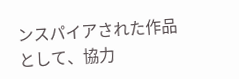ンスパイアされた作品として、協力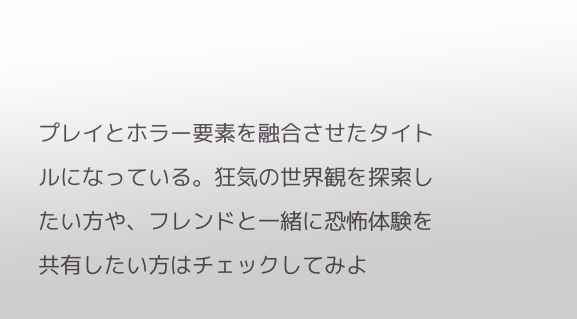プレイとホラー要素を融合させたタイトルになっている。狂気の世界観を探索したい方や、フレンドと一緒に恐怖体験を共有したい方はチェックしてみよ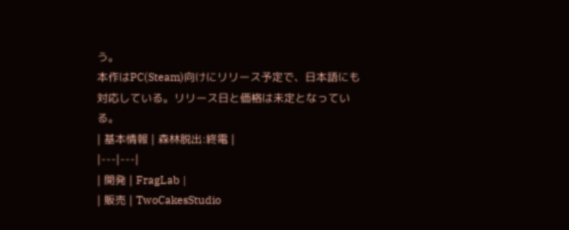う。
本作はPC(Steam)向けにリリース予定で、日本語にも対応している。リリース日と価格は未定となっている。
| 基本情報 | 森林脱出:終電 |
|---|---|
| 開発 | FragLab |
| 販売 | TwoCakesStudio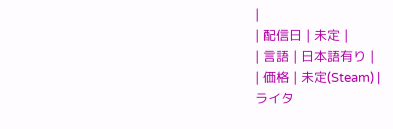|
| 配信日 | 未定 |
| 言語 | 日本語有り |
| 価格 | 未定(Steam) |
ライタ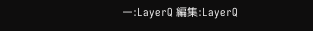ー:LayerQ 編集:LayerQ